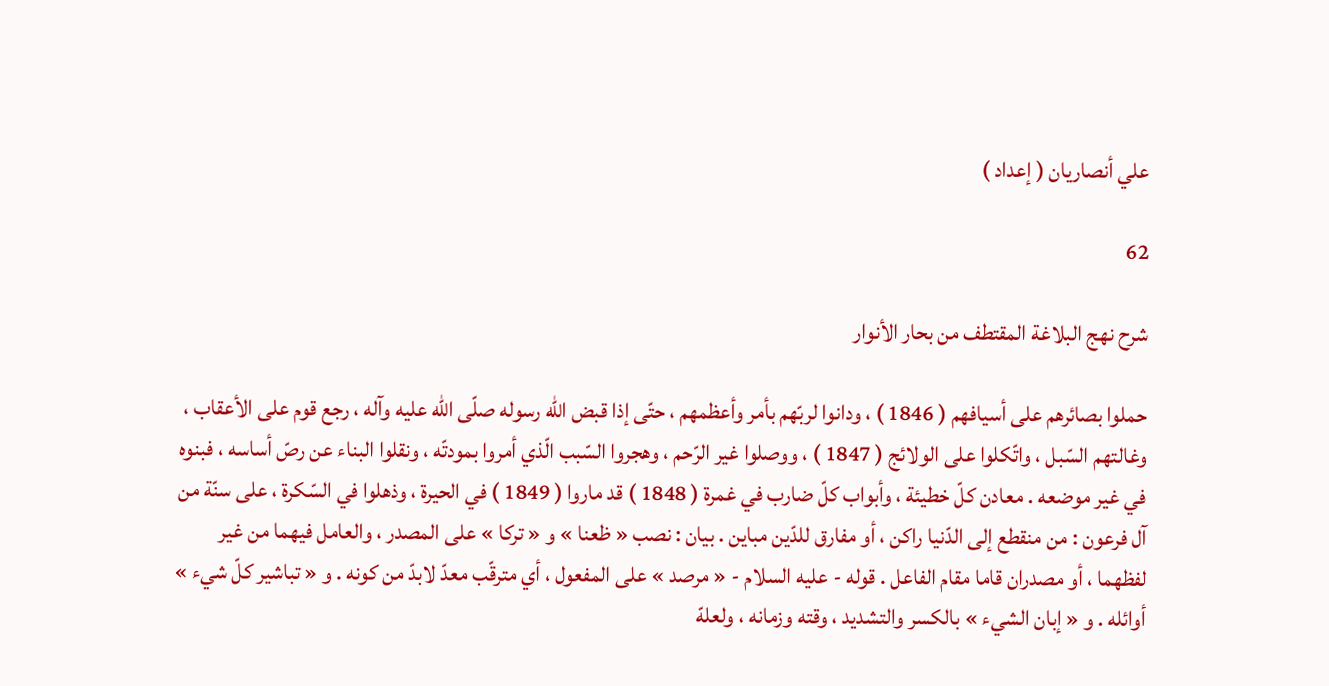علي أنصاريان ( إعداد )

62

شرح نهج البلاغة المقتطف من بحار الأنوار

حملوا بصائرهم على أسيافهم ( 1846 ) ، ودانوا لربّهم بأمر وأعظمهم ، حتّى إذا قبض اللّه رسوله صلّى اللّه عليه وآله ، رجع قوم على الأعقاب ، وغالتهم السّبل ، واتّكلوا على الولائج ( 1847 ) ، ووصلوا غير الرّحم ، وهجروا السّبب الّذي أمروا بمودتّه ، ونقلوا البناء عن رصّ أساسه ، فبنوه في غير موضعه . معادن كلّ خطيئة ، وأبواب كلّ ضارب في غمرة ( 1848 ) قد ماروا ( 1849 ) في الحيرة ، وذهلوا في السّكرة ، على سنّة من آل فرعون : من منقطع إلى الدّنيا راكن ، أو مفارق للدّين مباين . بيان : نصب « ظعنا » و « تركا » على المصدر ، والعامل فيهما من غير لفظهما ، أو مصدران قاما مقام الفاعل . قوله - عليه السلام - « مرصد » على المفعول ، أي مترقّب معدّ لابدّ من كونه . و « تباشير كلّ شيء » أوائله . و « إبان الشيء » بالكسر والتشديد ، وقته وزمانه ، ولعلهّ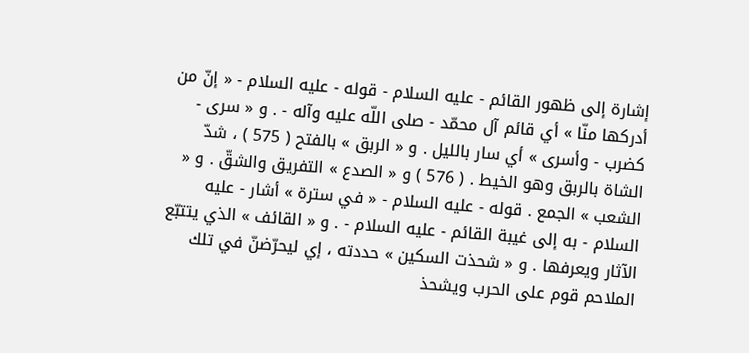إشارة إلى ظهور القائم - عليه السلام - قوله - عليه السلام - « إنّ من أدركها منّا » أي قائم آل محمّد - صلى اللّه عليه وآله - . و « سرى - كضرب - وأسرى » أي سار بالليل . و « الربق » بالفتح ( 575 ) ، شدّ الشاة بالربق وهو الخيط . ( 576 ) و « الصدع » التفريق والشقّ . و « الشعب » الجمع . قوله - عليه السلام - « في سترة » أشار - عليه السلام - به إلى غيبة القائم - عليه السلام - . و « القائف » الذي يتتبّع الآثار ويعرفها . و « شحذت السكين » حددته ، إي ليحرّضنّ في تلك الملاحم قوم على الحرب ويشحذ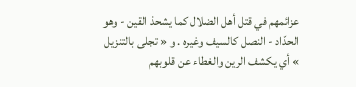عزائمهم في قتل أهل الضلال كما يشحذ القين - وهو الحدّاد - النصل كالسيف وغيره . و « تجلى بالتنزيل » أي يكشف الرين والغطاء عن قلوبهم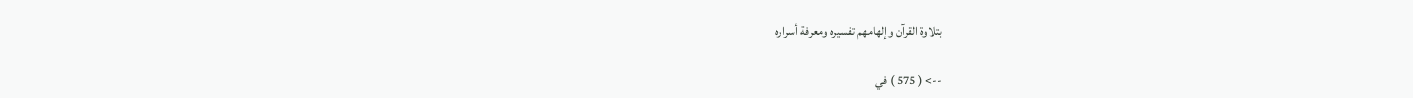بتلاوة القرآن وإلهامهم تفسيره ومعرفة أسراره

--> ( 575 ) في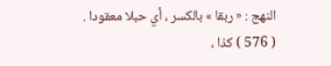النهج : « ربقا » بالكسر ، أي حبلا معقودا . ( 576 ) كذا ،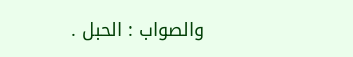والصواب : الحبل .